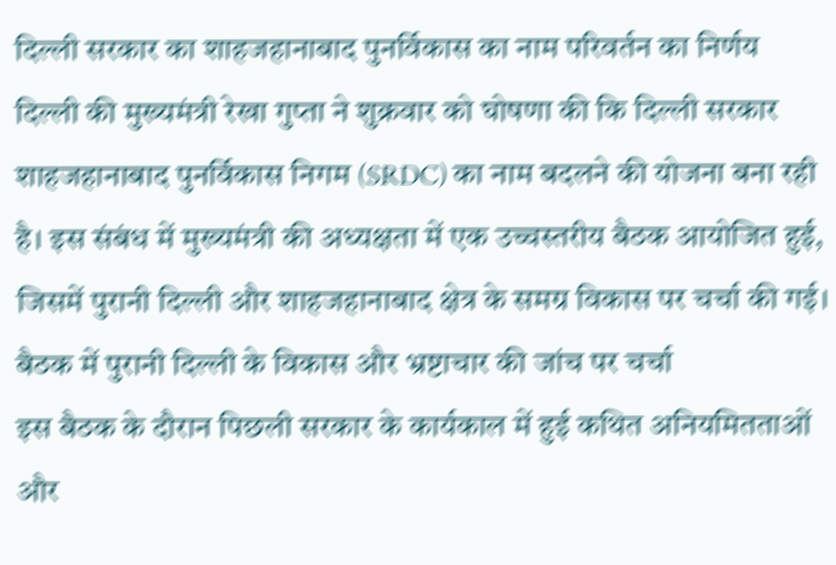दिल्ली सरकार का शाहजहानाबाद पुनर्विकास का नाम परिवर्तन का निर्णय
दिल्ली की मुख्यमंत्री रेखा गुप्ता ने शुक्रवार को घोषणा की कि दिल्ली सरकार शाहजहानाबाद पुनर्विकास निगम (SRDC) का नाम बदलने की योजना बना रही है। इस संबंध में मुख्यमंत्री की अध्यक्षता में एक उच्चस्तरीय बैठक आयोजित हुई, जिसमें पुरानी दिल्ली और शाहजहानाबाद क्षेत्र के समग्र विकास पर चर्चा की गई।
बैठक में पुरानी दिल्ली के विकास और भ्रष्टाचार की जांच पर चर्चा
इस बैठक के दौरान पिछली सरकार के कार्यकाल में हुई कथित अनियमितताओं और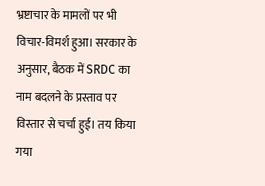भ्रष्टाचार के मामलों पर भी विचार-विमर्श हुआ। सरकार के अनुसार, बैठक में SRDC का नाम बदलने के प्रस्ताव पर विस्तार से चर्चा हुई। तय किया गया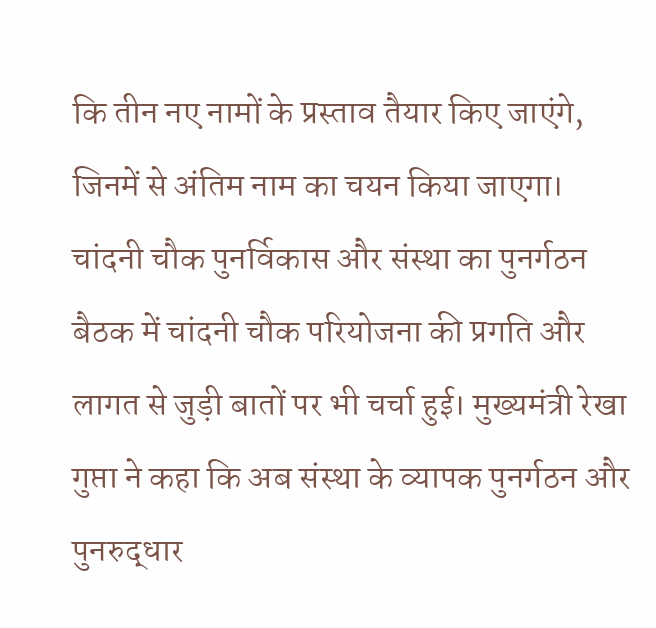कि तीन नए नामों के प्रस्ताव तैयार किए जाएंगे, जिनमें से अंतिम नाम का चयन किया जाएगा।
चांदनी चौक पुनर्विकास और संस्था का पुनर्गठन
बैठक में चांदनी चौक परियोजना की प्रगति और लागत से जुड़ी बातों पर भी चर्चा हुई। मुख्यमंत्री रेखा गुप्ता ने कहा कि अब संस्था के व्यापक पुनर्गठन और पुनरुद्धार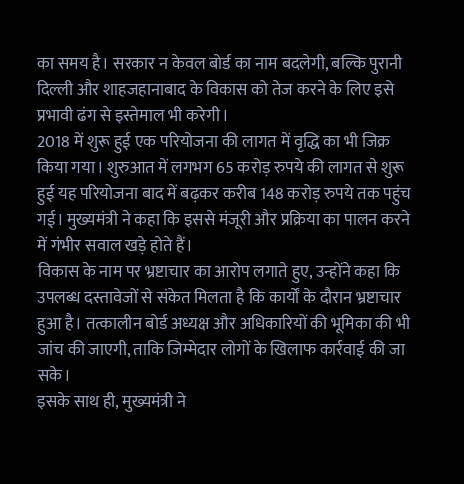का समय है। सरकार न केवल बोर्ड का नाम बदलेगी, बल्कि पुरानी दिल्ली और शाहजहानाबाद के विकास को तेज करने के लिए इसे प्रभावी ढंग से इस्तेमाल भी करेगी।
2018 में शुरू हुई एक परियोजना की लागत में वृद्धि का भी जिक्र किया गया। शुरुआत में लगभग 65 करोड़ रुपये की लागत से शुरू हुई यह परियोजना बाद में बढ़कर करीब 148 करोड़ रुपये तक पहुंच गई। मुख्यमंत्री ने कहा कि इससे मंजूरी और प्रक्रिया का पालन करने में गंभीर सवाल खड़े होते हैं।
विकास के नाम पर भ्रष्टाचार का आरोप लगाते हुए, उन्होंने कहा कि उपलब्ध दस्तावेजों से संकेत मिलता है कि कार्यों के दौरान भ्रष्टाचार हुआ है। तत्कालीन बोर्ड अध्यक्ष और अधिकारियों की भूमिका की भी जांच की जाएगी, ताकि जिम्मेदार लोगों के खिलाफ कार्रवाई की जा सके।
इसके साथ ही, मुख्यमंत्री ने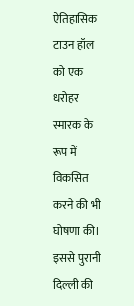ऐतिहासिक टाउन हॉल को एक धरोहर स्मारक के रूप में विकसित करने की भी घोषणा की। इससे पुरानी दिल्ली की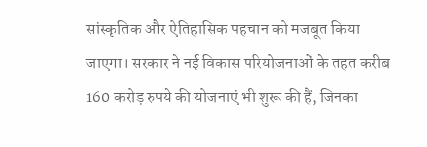सांस्कृतिक और ऐतिहासिक पहचान को मजबूत किया जाएगा। सरकार ने नई विकास परियोजनाओं के तहत करीब 160 करोड़ रुपये की योजनाएं भी शुरू की हैं, जिनका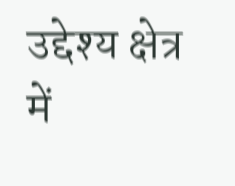उद्देश्य क्षेत्र में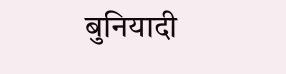बुनियादी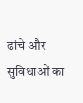ढांचे और सुविधाओं का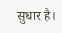सुधार है।